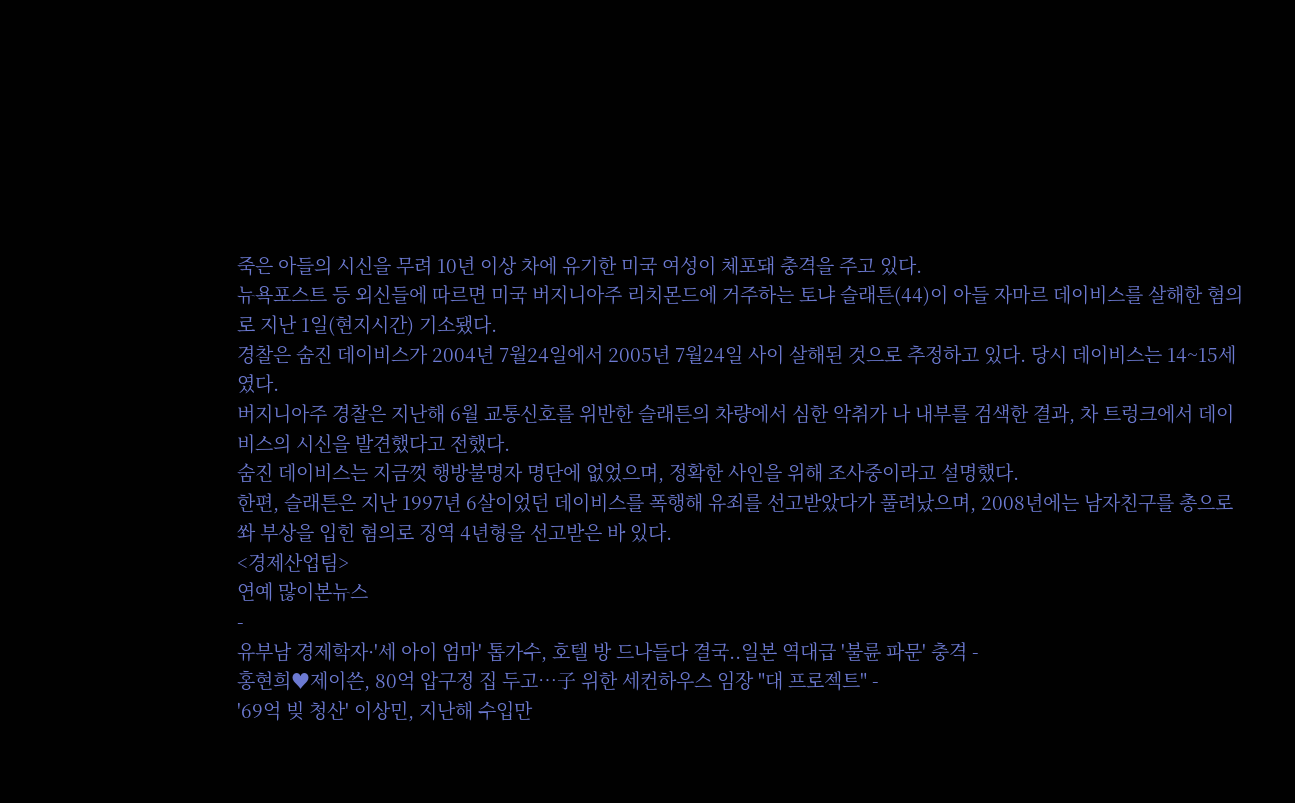죽은 아들의 시신을 무려 10년 이상 차에 유기한 미국 여성이 체포돼 충격을 주고 있다.
뉴욕포스트 등 외신들에 따르면 미국 버지니아주 리치몬드에 거주하는 토냐 슬래튼(44)이 아들 자마르 데이비스를 살해한 혐의로 지난 1일(현지시간) 기소됐다.
경찰은 숨진 데이비스가 2004년 7월24일에서 2005년 7월24일 사이 살해된 것으로 추정하고 있다. 당시 데이비스는 14~15세였다.
버지니아주 경찰은 지난해 6월 교통신호를 위반한 슬래튼의 차량에서 심한 악취가 나 내부를 검색한 결과, 차 트렁크에서 데이비스의 시신을 발견했다고 전했다.
숨진 데이비스는 지금껏 행방불명자 명단에 없었으며, 정확한 사인을 위해 조사중이라고 설명했다.
한편, 슬래튼은 지난 1997년 6살이었던 데이비스를 폭행해 유죄를 선고받았다가 풀려났으며, 2008년에는 남자친구를 총으로 쏴 부상을 입힌 혐의로 징역 4년형을 선고받은 바 있다.
<경제산업팀>
연예 많이본뉴스
-
유부남 경제학자·'세 아이 엄마' 톱가수, 호텔 방 드나들다 결국..일본 역대급 '불륜 파문' 충격 -
홍현희♥제이쓴, 80억 압구정 집 두고…子 위한 세컨하우스 임장 "대 프로젝트" -
'69억 빚 청산' 이상민, 지난해 수입만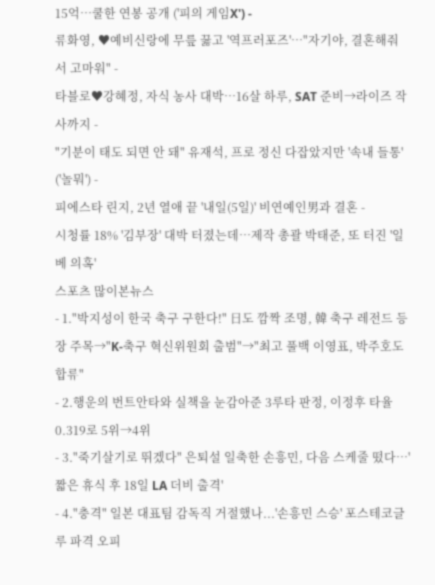15억…쿨한 연봉 공개 ('피의 게임X') -
류화영, ♥예비신랑에 무릎 꿇고 '역프러포즈'…"자기야, 결혼해줘서 고마워" -
타블로♥강혜정, 자식 농사 대박…16살 하루, SAT 준비→라이즈 작사까지 -
"기분이 태도 되면 안 돼" 유재석, 프로 정신 다잡았지만 '속내 들통' ('놀뭐') -
피에스타 린지, 2년 열애 끝 '내일(5일)' 비연예인男과 결혼 -
시청률 18% '김부장' 대박 터졌는데…제작 총괄 박태준, 또 터진 '일베 의혹'
스포츠 많이본뉴스
- 1."박지성이 한국 축구 구한다!" 日도 깜짝 조명, 韓 축구 레전드 등장 주목→"K-축구 혁신위원회 출범"→"최고 풀백 이영표, 박주호도 합류"
- 2.행운의 번트안타와 실책을 눈감아준 3루타 판정, 이정후 타율 0.319로 5위→4위
- 3."죽기살기로 뛰겠다" 은퇴설 일축한 손흥민, 다음 스케줄 떴다…'짧은 휴식 후 18일 LA 더비 출격'
- 4."충격" 일본 대표팀 감독직 거절했나...'손흥민 스승' 포스테코글루 파격 오피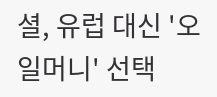셜, 유럽 대신 '오일머니' 선택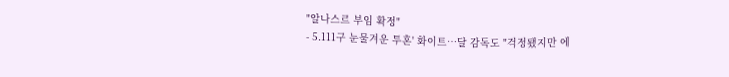"알나스르 부임 확정"
- 5.111구 눈물겨운 투혼' 화이트…달 감독도 "걱정됐지만 에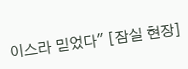이스라 믿었다" [잠실 현장]